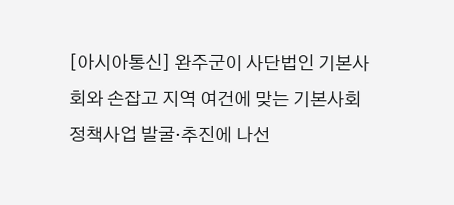[아시아통신] 완주군이 사단법인 기본사회와 손잡고 지역 여건에 맞는 기본사회 정책사업 발굴·추진에 나선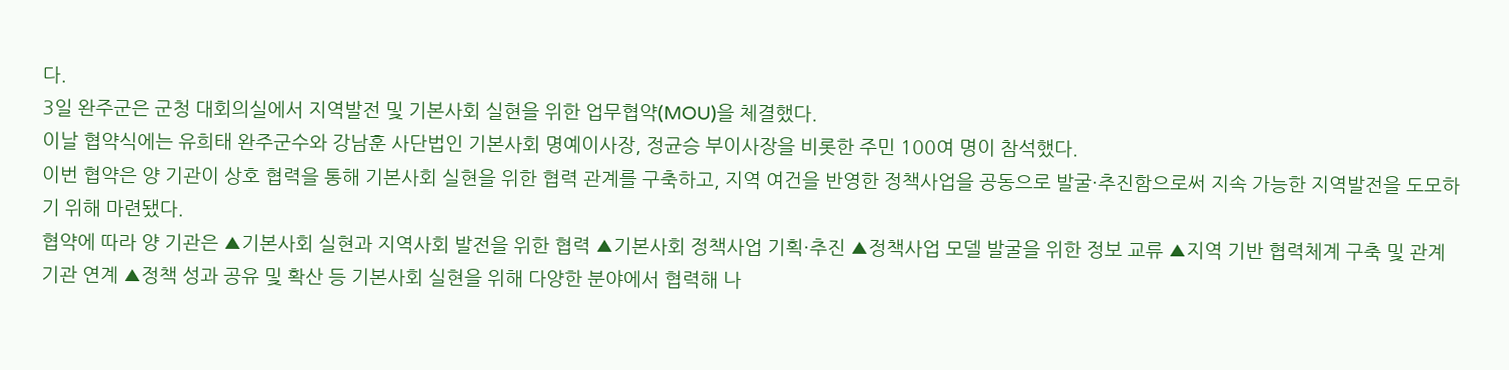다.
3일 완주군은 군청 대회의실에서 지역발전 및 기본사회 실현을 위한 업무협약(MOU)을 체결했다.
이날 협약식에는 유희태 완주군수와 강남훈 사단법인 기본사회 명예이사장, 정균승 부이사장을 비롯한 주민 100여 명이 참석했다.
이번 협약은 양 기관이 상호 협력을 통해 기본사회 실현을 위한 협력 관계를 구축하고, 지역 여건을 반영한 정책사업을 공동으로 발굴·추진함으로써 지속 가능한 지역발전을 도모하기 위해 마련됐다.
협약에 따라 양 기관은 ▲기본사회 실현과 지역사회 발전을 위한 협력 ▲기본사회 정책사업 기획·추진 ▲정책사업 모델 발굴을 위한 정보 교류 ▲지역 기반 협력체계 구축 및 관계기관 연계 ▲정책 성과 공유 및 확산 등 기본사회 실현을 위해 다양한 분야에서 협력해 나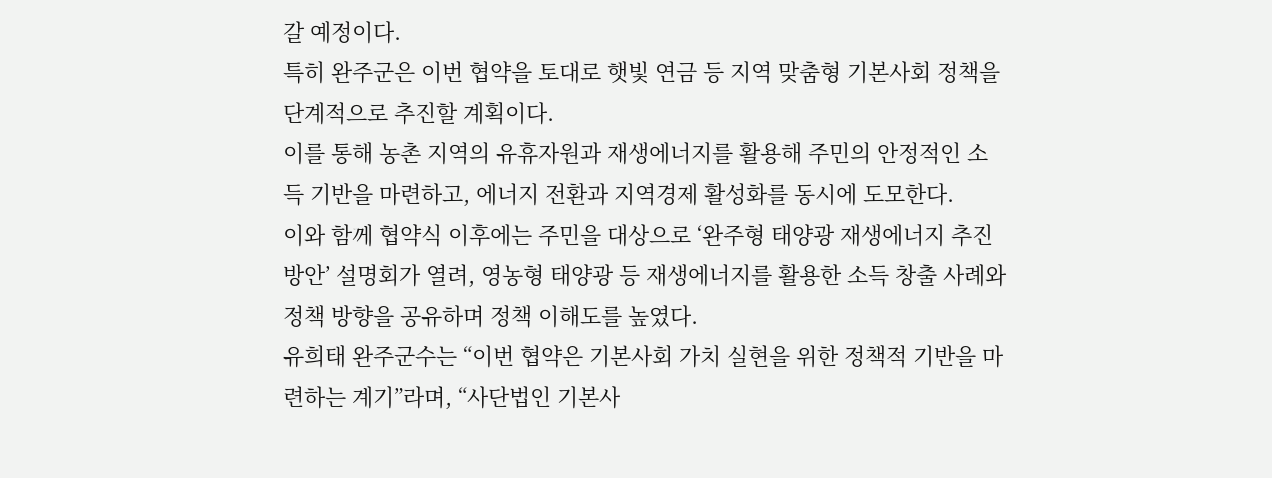갈 예정이다.
특히 완주군은 이번 협약을 토대로 햇빛 연금 등 지역 맞춤형 기본사회 정책을 단계적으로 추진할 계획이다.
이를 통해 농촌 지역의 유휴자원과 재생에너지를 활용해 주민의 안정적인 소득 기반을 마련하고, 에너지 전환과 지역경제 활성화를 동시에 도모한다.
이와 함께 협약식 이후에는 주민을 대상으로 ‘완주형 태양광 재생에너지 추진 방안’ 설명회가 열려, 영농형 태양광 등 재생에너지를 활용한 소득 창출 사례와 정책 방향을 공유하며 정책 이해도를 높였다.
유희태 완주군수는 “이번 협약은 기본사회 가치 실현을 위한 정책적 기반을 마련하는 계기”라며, “사단법인 기본사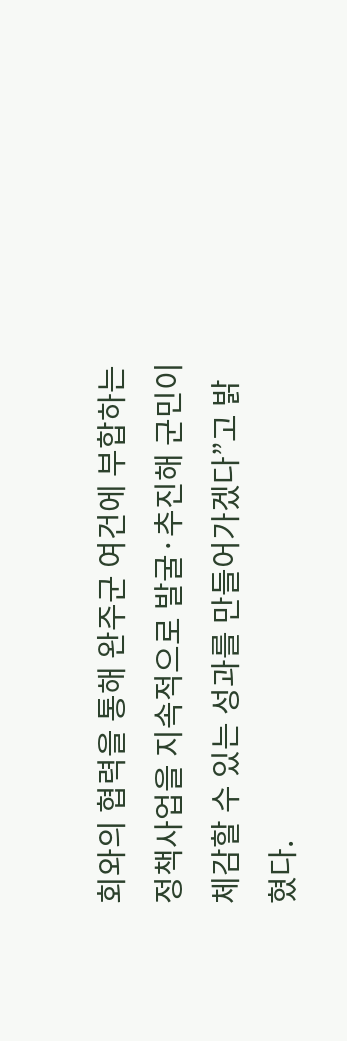회와의 협력을 통해 완주군 여건에 부합하는 정책사업을 지속적으로 발굴·추진해 군민이 체감할 수 있는 성과를 만들어가겠다”고 밝혔다.